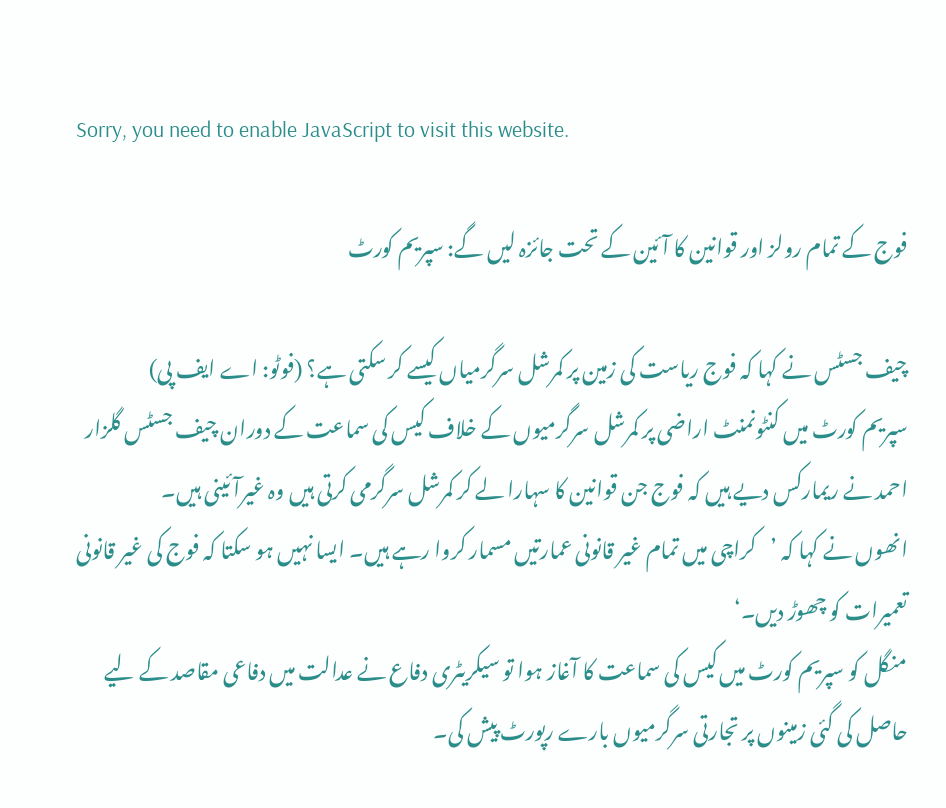Sorry, you need to enable JavaScript to visit this website.

فوج کے تمام رولز اور قوانین کا آئین کے تحت جائزہ لیں گے: سپریم کورٹ

چیف جسٹس نے کہا کہ فوج ریاست کی زمین پر کمرشل سرگرمیاں کیسے کر سکتی ہے؟ (فوٹو: اے ایف پی)
سپریم کورٹ میں کنٹونمنٹ اراضی پر کمرشل سرگرمیوں کے خلاف کیس کی سماعت کے دوران چیف جسٹس گلزار احمد نے ریمارکس دیے ہیں کہ فوج جن قوانین کا سہارا لے کر کمرشل سرگرمی کرتی ہیں وہ غیرآئینی ہیں۔
انھوں نے کہا کہ ’کراچی میں تمام غیر قانونی عمارتیں مسمار کروا رہے ہیں۔ ایسا نہیں ہو سکتا کہ فوج کی غیر قانونی تعمیرات کو چھوڑ دیں۔‘
منگل کو سپریم کورٹ میں کیس کی سماعت کا آغاز ہوا تو سیکریٹری دفاع نے عدالت میں دفاعی مقاصد کے لیے حاصل کی گئی زمینوں پر تجارتی سرگرمیوں بارے رپورٹ پیش کی۔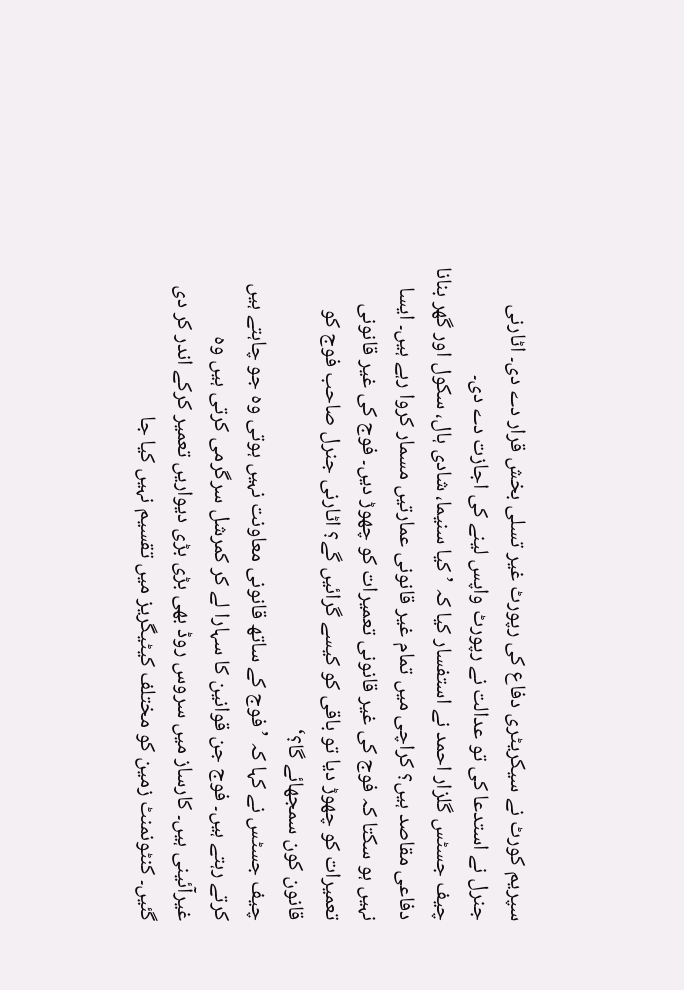سپریم کورٹ نے سیکریٹری دفاع کی رپورٹ غیر تسلی بخش قرار دے دی۔ اٹارنی جنرل نے استدعا کی تو عدالت نے رپورٹ واپس لینے کی اجازت دے دی۔
چیف جسٹس گلزار احمد نے استفسار کیا کہ ’کیا سنیما، شادی ہال، سکول اور گھر بنانا دفاعی مقاصد ہیں؟ کراچی میں تمام غیر قانونی عمارتیں مسمار کروا رہے ہیں۔ ایسا نہیں ہو سکتا کہ فوج کی غیر قانونی تعمیرات کو چھوڑ دیں۔ فوج کی غیر قانونی تعمیرات کو چھوڑ دیا تو باقی کو کیسے گرائیں گے؟ اٹارنی جنرل صاحب فوج کو قانون کون سمجھائے گا؟‘
چیف جسٹس نے کہا کہ ’فوج کے ساتھ قانونی معاونت نہیں ہوتی وہ جو چاہتے ہیں کرتے رہتے ہیں۔ فوج جن قوانین کا سہارا لے کر کمرشل سرگرمی کرتی ہیں وہ غیرآئینی ہیں۔ کارساز میں سروس روڈ بھی بڑی بڑی دیواریں تعمیر کرکے اندر کر دی گئیں۔ کنٹونمنٹ زمین کو مختلف کیٹیگریز میں تقسیم نہیں کیا جا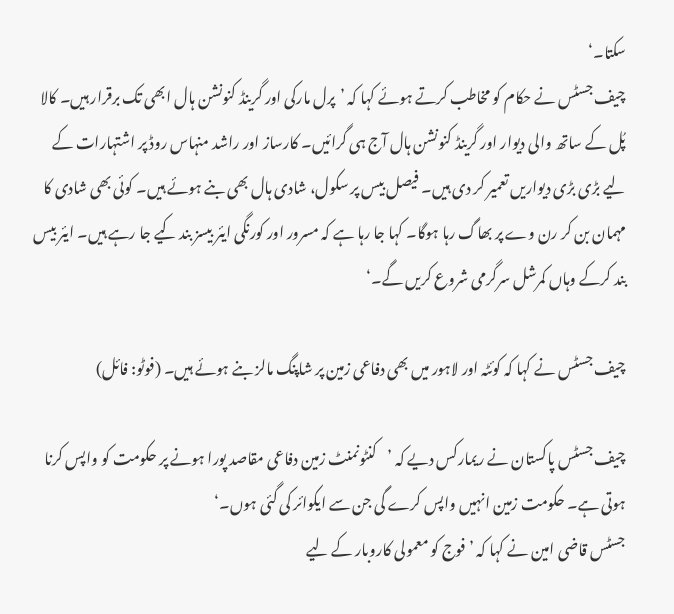سکتا۔‘
چیف جسٹس نے حکام کو مخاطب کرتے ہوئے کہا کہ ’پرل مارکی اور گرینڈ کنونشن ہال ابھی تک برقرار ہیں۔ کالا پُل کے ساتھ والی دیوار اور گرینڈ کنونشن ہال آج ہی گرائیں۔ کارساز اور راشد منہاس روڈ پر اشتہارات کے لیے بڑی بڑی دیواریں تعمیر کر دی ہیں۔ فیصل بیس پر سکول، شادی ہال بھی بنے ہوئے ہیں۔ کوئی بھی شادی کا مہمان بن کر رن وے پر بھاگ رہا ہوگا۔ کہا جا رہا ہے کہ مسرور اور کورنگی ایئر بیسز بند کیے جا رہے ہیں۔ ایئر بیس بند کرکے وہاں کمرشل سرگرمی شروع کریں گے۔‘

چیف جسٹس نے کہا کہ کوئٹہ اور لاہور میں بھی دفاعی زمین پر شاپنگ مالز بنے ہوئے ہیں۔ (فوٹو: فائل)

چیف جسٹس پاکستان نے ریمارکس دیے کہ ’کنٹونمنٹ زمین دفاعی مقاصد پورا ہونے پر حکومت کو واپس کرنا ہوتی ہے۔ حکومت زمین انہیں واپس کرے گی جن سے ایکوائر کی گئی ہوں۔‘
جسٹس قاضی امین نے کہا کہ ’فوج کو معمولی کاروبار کے لیے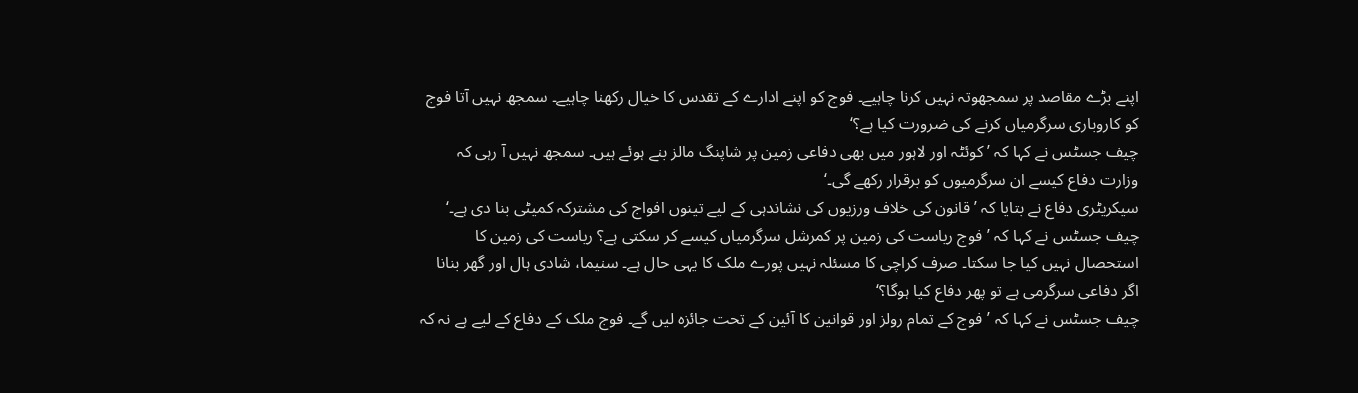اپنے بڑے مقاصد پر سمجھوتہ نہیں کرنا چاہیے۔ فوج کو اپنے ادارے کے تقدس کا خیال رکھنا چاہیے۔ سمجھ نہیں آتا فوج کو کاروباری سرگرمیاں کرنے کی ضرورت کیا ہے؟‘
چیف جسٹس نے کہا کہ ’کوئٹہ اور لاہور میں بھی دفاعی زمین پر شاپنگ مالز بنے ہوئے ہیں۔ سمجھ نہیں آ رہی کہ وزارت دفاع کیسے ان سرگرمیوں کو برقرار رکھے گی۔‘
سیکریٹری دفاع نے بتایا کہ ’قانون کی خلاف ورزیوں کی نشاندہی کے لیے تینوں افواج کی مشترکہ کمیٹی بنا دی ہے۔‘
چیف جسٹس نے کہا کہ ’فوج ریاست کی زمین پر کمرشل سرگرمیاں کیسے کر سکتی ہے؟ ریاست کی زمین کا استحصال نہیں کیا جا سکتا۔ صرف کراچی کا مسئلہ نہیں پورے ملک کا یہی حال ہے۔ سنیما، شادی ہال اور گھر بنانا اگر دفاعی سرگرمی ہے تو پھر دفاع کیا ہوگا؟‘
چیف جسٹس نے کہا کہ ’فوج کے تمام رولز اور قوانین کا آئین کے تحت جائزہ لیں گے۔ فوج ملک کے دفاع کے لیے ہے نہ کہ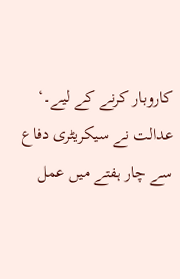کاروبار کرنے کے لیے۔‘
عدالت نے سیکریٹری دفاع سے چار ہفتے میں عمل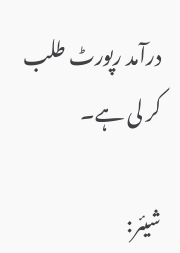درآمد رپورٹ طلب کر لی ہے۔

شیئر: